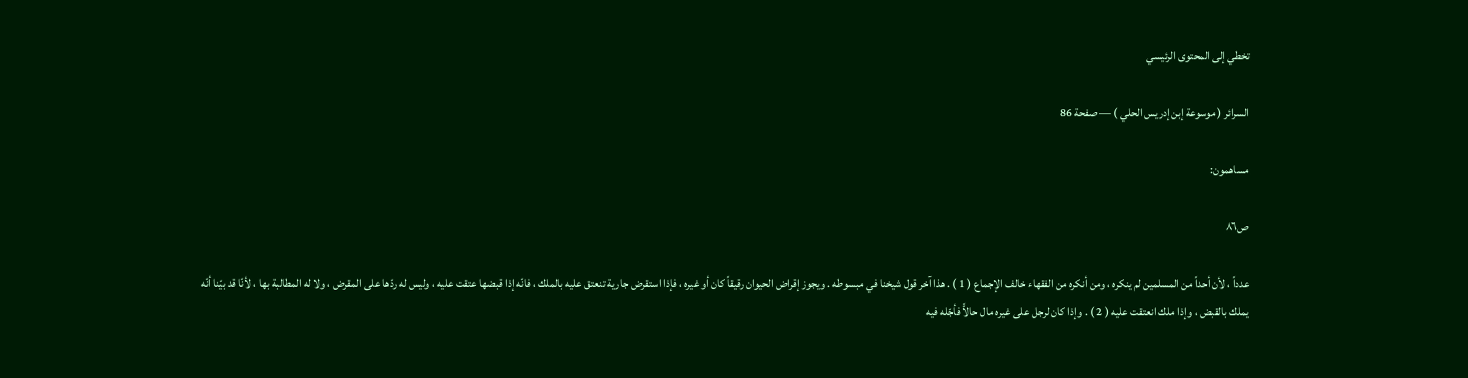تخطي إلى المحتوى الرئيسي

السرائر ( موسوعة إبن إدريس الحلي ) — صفحة 86

مساهمون:

ص٨٦

عدداً ، لأن أحداً من المسلمين لم ينكره ، ومن أنكره من الفقهاء خالف الإجماع ( 1 ) . هذا آخر قول شيخنا في مبسوطه . ويجوز إقراض الحيوان رقيقاً كان أو غيره ، فإذا استقرض جارية تنعتق عليه بالملك ، فانّه إذا قبضها عتقت عليه ، وليس له ردّها على المقرض ، ولا له المطالبة بها ، لأنّا قد بيّنا أنّه يملك بالقبض ، وإذا ملك انعتقت عليه ( 2 ) . وإذا كان لرجل على غيره مال حالاًّ فأجّله فيه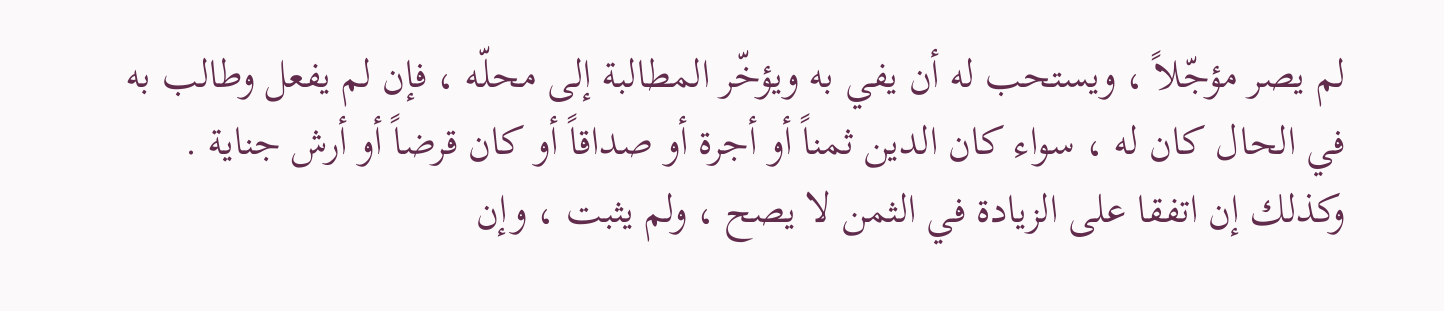لم يصر مؤجّلاً ، ويستحب له أن يفي به ويؤخّر المطالبة إلى محلّه ، فإن لم يفعل وطالب به في الحال كان له ، سواء كان الدين ثمناً أو أجرة أو صداقاً أو كان قرضاً أو أرش جناية . وكذلك إن اتفقا على الزيادة في الثمن لا يصح ، ولم يثبت ، وإن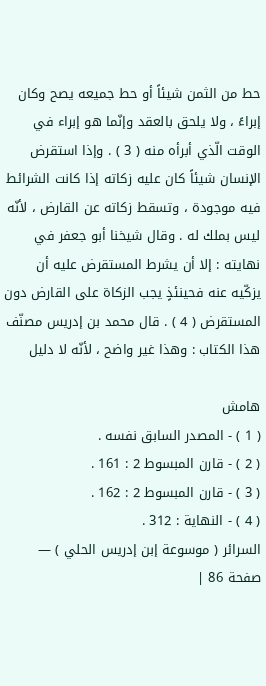حط من الثمن شيئاً أو حط جميعه يصح وكان إبراءً ، ولا يلحق بالعقد وإنّما هو إبراء في الوقت الّذي أبرأه منه ( 3 ) . وإذا استقرض الإنسان شيئاً كان عليه زكاته إذا كانت الشرائط فيه موجودة ، وتسقط زكاته عن القارض ، لأنّه ليس بملك له . وقال شيخنا أبو جعفر في نهايته : إلا أن يشرط المستقرض عليه أن يزكّيه عنه فحينئذٍ يجب الزكاة على القارض دون المستقرض ( 4 ) . قال محمد بن إدريس مصنّف هذا الكتاب : وهذا غير واضح ، لأنّه لا دليل

هامش
( 1 ) - المصدر السابق نفسه .
( 2 ) - قارن المبسوط 2 : 161 .
( 3 ) - قارن المبسوط 2 : 162 .
( 4 ) - النهاية : 312 .
السرائر ( موسوعة إبن إدريس الحلي ) — صفحة 86 |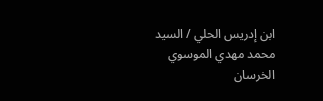ابن إدريس الحلي / السيد محمد مهدي الموسوي الخرسان